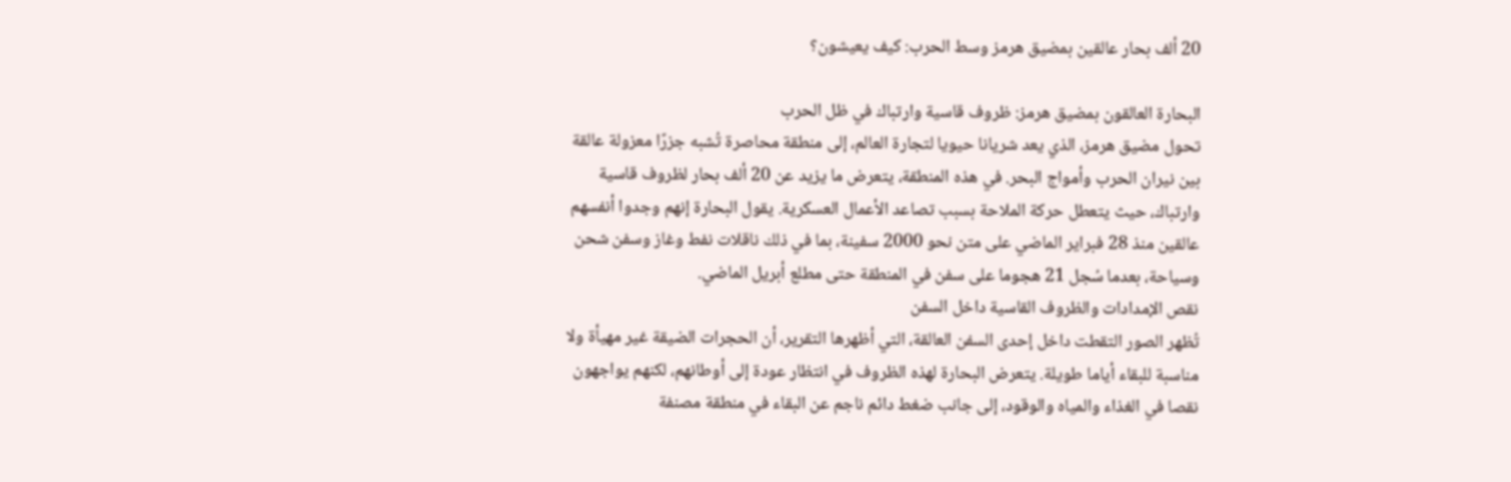20 ألف بحار عالقين بمضيق هرمز وسط الحرب: كيف يعيشون؟

البحارة العالقون بمضيق هرمز: ظروف قاسية وارتباك في ظل الحرب
تحول مضيق هرمز، الذي يعد شريانا حيويا لتجارة العالم، إلى منطقة محاصرة تُشبه جزرًا معزولة عالقة بين نيران الحرب وأمواج البحر. في هذه المنطقة، يتعرض ما يزيد عن 20 ألف بحار لظروف قاسية وارتباك، حيث يتعطل حركة الملاحة بسبب تصاعد الأعمال العسكرية. يقول البحارة إنهم وجدوا أنفسهم عالقين منذ 28 فبراير الماضي على متن نحو 2000 سفينة، بما في ذلك ناقلات نفط وغاز وسفن شحن وسياحة، بعدما سُجل 21 هجوما على سفن في المنطقة حتى مطلع أبريل الماضي.
نقص الإمدادات والظروف القاسية داخل السفن
تُظهر الصور التقطت داخل إحدى السفن العالقة، التي أظهرها التقرير، أن الحجرات الضيقة غير مهيأة ولا مناسبة للبقاء أياما طويلة. يتعرض البحارة لهذه الظروف في انتظار عودة إلى أوطانهم، لكنهم يواجهون نقصا في الغذاء والمياه والوقود، إلى جانب ضغط دائم ناجم عن البقاء في منطقة مصنفة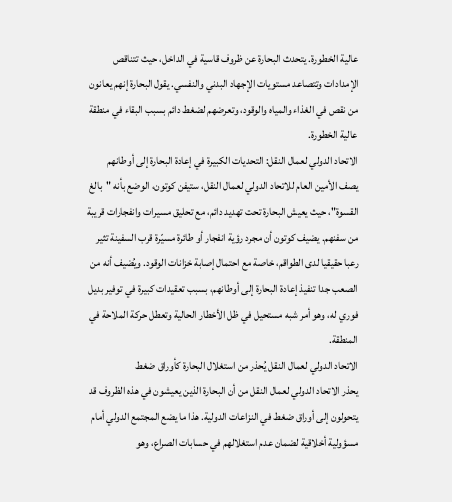عالية الخطورة. يتحدث البحارة عن ظروف قاسية في الداخل، حيث تتناقص الإمدادات وتتصاعد مستويات الإجهاد البدني والنفسي. يقول البحارة إنهم يعانون من نقص في الغذاء والمياه والوقود، وتعرضهم لضغط دائم بسبب البقاء في منطقة عالية الخطورة.
الاتحاد الدولي لعمال النقل: التحديات الكبيرة في إعادة البحارة إلى أوطانهم
يصف الأمين العام للاتحاد الدولي لعمال النقل، ستيفن كوتون، الوضع بأنه "بالغ القسوة"، حيث يعيش البحارة تحت تهديد دائم، مع تحليق مسيرات وانفجارات قريبة من سفنهم. يضيف كوتون أن مجرد رؤية انفجار أو طائرة مسيّرة قرب السفينة تثير رعبا حقيقيا لدى الطواقم، خاصة مع احتمال إصابة خزانات الوقود. ويُضيف أنه من الصعب جدا تنفيذ إعادة البحارة إلى أوطانهم، بسبب تعقيدات كبيرة في توفير بديل فوري له، وهو أمر شبه مستحيل في ظل الأخطار الحالية وتعطل حركة الملاحة في المنطقة.
الاتحاد الدولي لعمال النقل يُحذر من استغلال البحارة كأوراق ضغط
يحذر الاتحاد الدولي لعمال النقل من أن البحارة الذين يعيشون في هذه الظروف قد يتحولون إلى أوراق ضغط في النزاعات الدولية. هذا ما يضع المجتمع الدولي أمام مسؤولية أخلاقية لضمان عدم استغلالهم في حسابات الصراع، وهو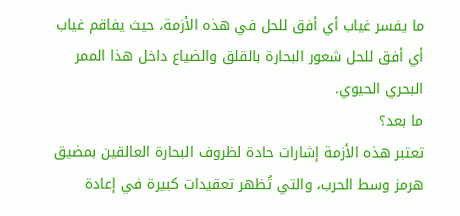ما يفسر غياب أي أفق للحل في هذه الأزمة، حيث يفاقم غياب أي أفق للحل شعور البحارة بالقلق والضياع داخل هذا الممر البحري الحيوي.
ما بعد؟
تعتبر هذه الأزمة إشارات حادة لظروف البحارة العالقين بمضيق هرمز وسط الحرب، والتي تُظهر تعقيدات كبيرة في إعادة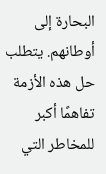البحارة إلى أوطانهم. يتطلب حل هذه الأزمة تفاهمًا أكبر للمخاطر التي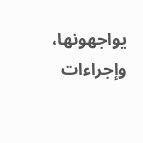يواجهونها، وإجراءات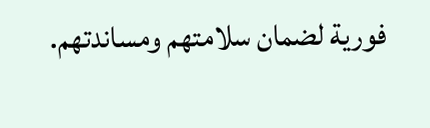فورية لضمان سلامتهم ومساندتهم.